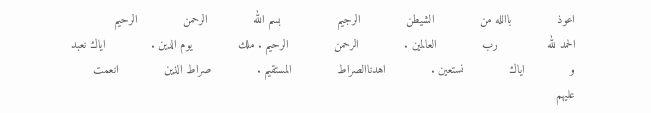اعوذ             باالله من             الشيطن             الرجيم                بسم الله             الرحمن             الرحيم                الحمد لله              رب             العالمين .             الرحمن             الرحيم . ملك             يوم الدين .             اياك نعبد و             اياك             نستعين .             اهدناالصراط             المستقيم .             صراط الذين             انعمت             عليهم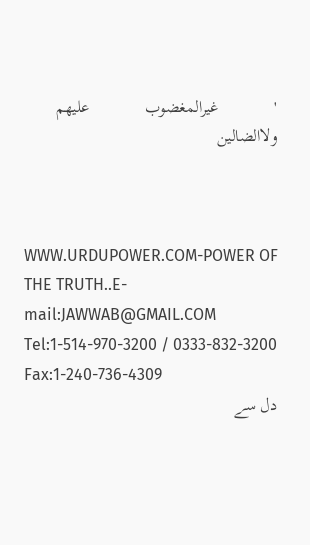'             غيرالمغضوب             عليهم             ولاالضالين



WWW.URDUPOWER.COM-POWER OF THE TRUTH..E-mail:JAWWAB@GMAIL.COM     Tel:1-514-970-3200 / 0333-832-3200       Fax:1-240-736-4309
دل سے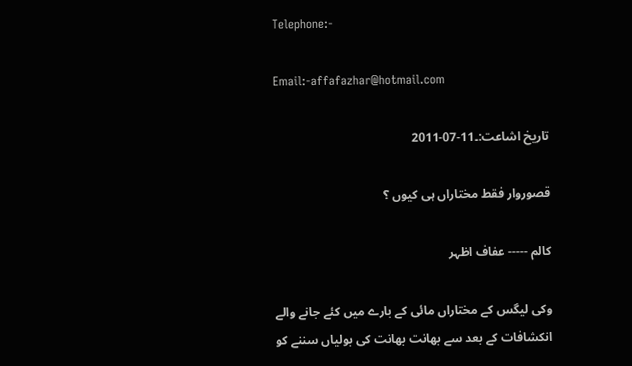Telephone:-

Email:-affafazhar@hotmail.com

تاریخ اشاعت:۔11-07-2011

قصوروار فقط مختاراں ہی کیوں ؟

کالم ----- عفاف اظہر

وکی لیگس کے مختاراں مائی کے بارے میں کئے جانے والے انکشافات کے بعد سے بھانت بھانت کی بولیاں سننے کو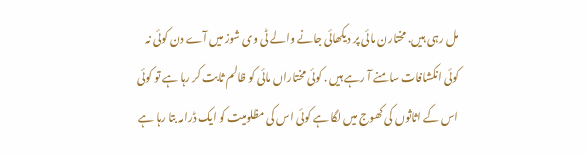مل رہی ہیں. مختارن مائی پر دیکھائی جانے والے ٹی وی شوز میں آے دن کوئی نہ کوئی انکشافات سامنے آ رہے ہیں . کوئی مختاراں مائی کو ظالم ثابت کر رہا ہے تو کوئی اس کے اثاثوں کی کھوج میں لگا ہے کوئی اس کی مظلومیت کو ایک ڈرامہ بتا رہا ہے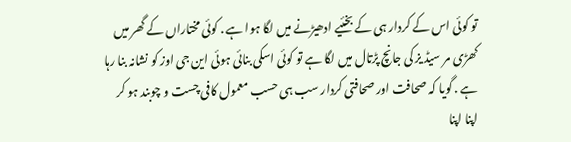تو کوئی اس کے کردار ہی کے بخئیے ادھیڑنے میں لگا ہوا ہے . کوئی مختاراں کے گھر میں کھڑی مر سیڈ یز کی جانچ پڑتال میں لگا ہے تو کوئی اسکی بنائی ہوئی این جی اوز کو نشانہ بنا رہا ہے . گویا کہ صحافت اور صحافتی کردار سب ہی حسب معمول کافی چست و چوبند ہو کر اپنا اپنا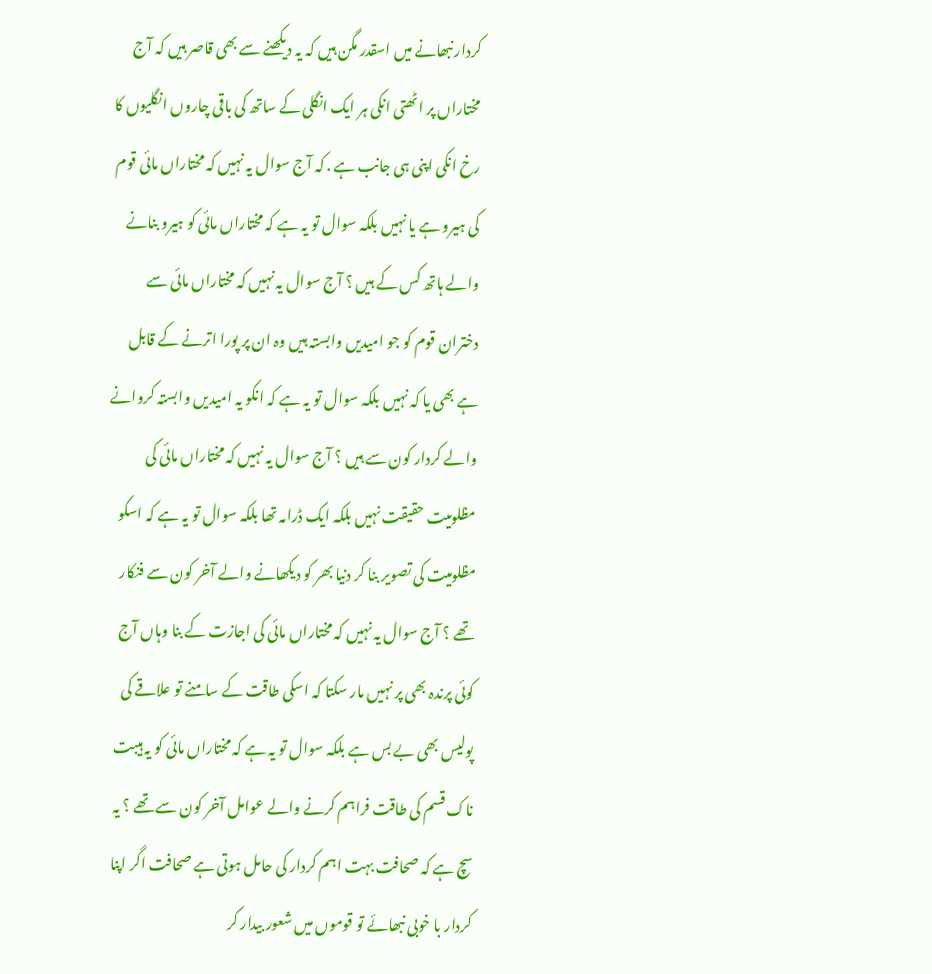کردار نبھانے میں اسقدر مگن ہیں کہ یہ دیکھنے سے بھی قاصر ہیں کہ آج مختاراں پر اٹھتی انکی ہر ایک انگلی کے ساتھ کی باقی چاروں انگلیوں کا رخ انکی اپنی ہی جانب ہے . کہ آج سوال یہ نہیں کہ مختاراں مائی قوم کی ہیرو ہے یا نہیں بلکہ سوال تو یہ ہے کہ مختاراں مائی کو ہیرو بنانے والے ہاتھ کس کے ہیں ؟ آج سوال یہ نہیں کہ مختاراں مائی سے دختران قوم کو جو امیدیں وابستہ ہیں وہ ان پر پورا اترنے کے قابل ہے بھی یا کہ نہیں بلکہ سوال تو یہ ہے کہ انکو یہ امیدیں وابستہ کروانے والے کردار کون سے ہیں ؟ آج سوال یہ نہیں کہ مختاراں مائی کی مظلومیت حقیقت نہیں بلکہ ایک ڈرامہ تھا بلکہ سوال تو یہ ہے کہ اسکو مظلومیت کی تصویر بنا کر دنیا بھر کو دیکھانے والے آخر کون سے فنکار تھے ؟ آج سوال یہ نہیں کہ مختاراں مائی کی اجازت کے بنا وہاں آج کوئی پرندہ بھی پر نہیں مار سکتا کہ اسکی طاقت کے سامنے تو علاقے کی پولیس بھی بے بس ہے بلکہ سوال تو یہ ہے کہ مختاراں مائی کو یہ ہیبت ناک قسم کی طاقت فراہم کرنے والے عوامل آخر کون سے تھے ؟ یہ سچ ہے کہ صحافت بہت اہم کردار کی حامل ہوتی ہے صحافت اگر اپنا کردار با خوبی نبھائے تو قوموں میں شعور بیدار کر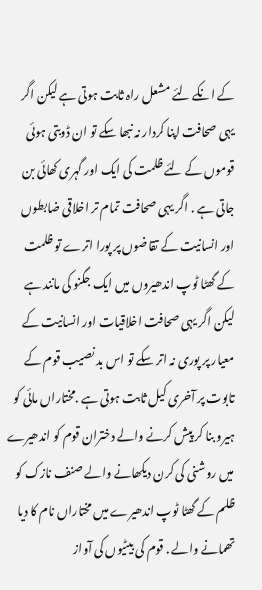کے انکے لئے مشعل راہ ثابت ہوتی ہے لیکن اگر یہی صحافت اپنا کردار نہ نبھا سکے تو ان ڈوبتی ہوئی قوموں کے لئے ظلمت کی ایک اور گہری کھائی بن جاتی ہے . اگر یہی صحافت تمام تر اخلاقی ضابطوں اور انسانیت کے تقاضوں پر پورا اترے تو ظلمت کے گھٹا ٹوپ اندھیروں میں ایک جگنو کی مانند ہے لیکن اگر یہی صحافت اخلاقیات اور انسانیت کے معیار پر پوری نہ اتر سکے تو اس بد نصیب قوم کے تابوت پر آخری کیل ثابت ہوتی ہے .مختاراں مائی کو ہیرو بنا کر پیش کرنے والے دختران قوم کو اندھیرے میں روشنی کی کرن دیکھانے والے صنف نازک کو ظلم کے گھٹا ٹوپ اندھیرے میں مختاراں نام کا دیا تھمانے والے . قوم کی بیٹیوں کی آواز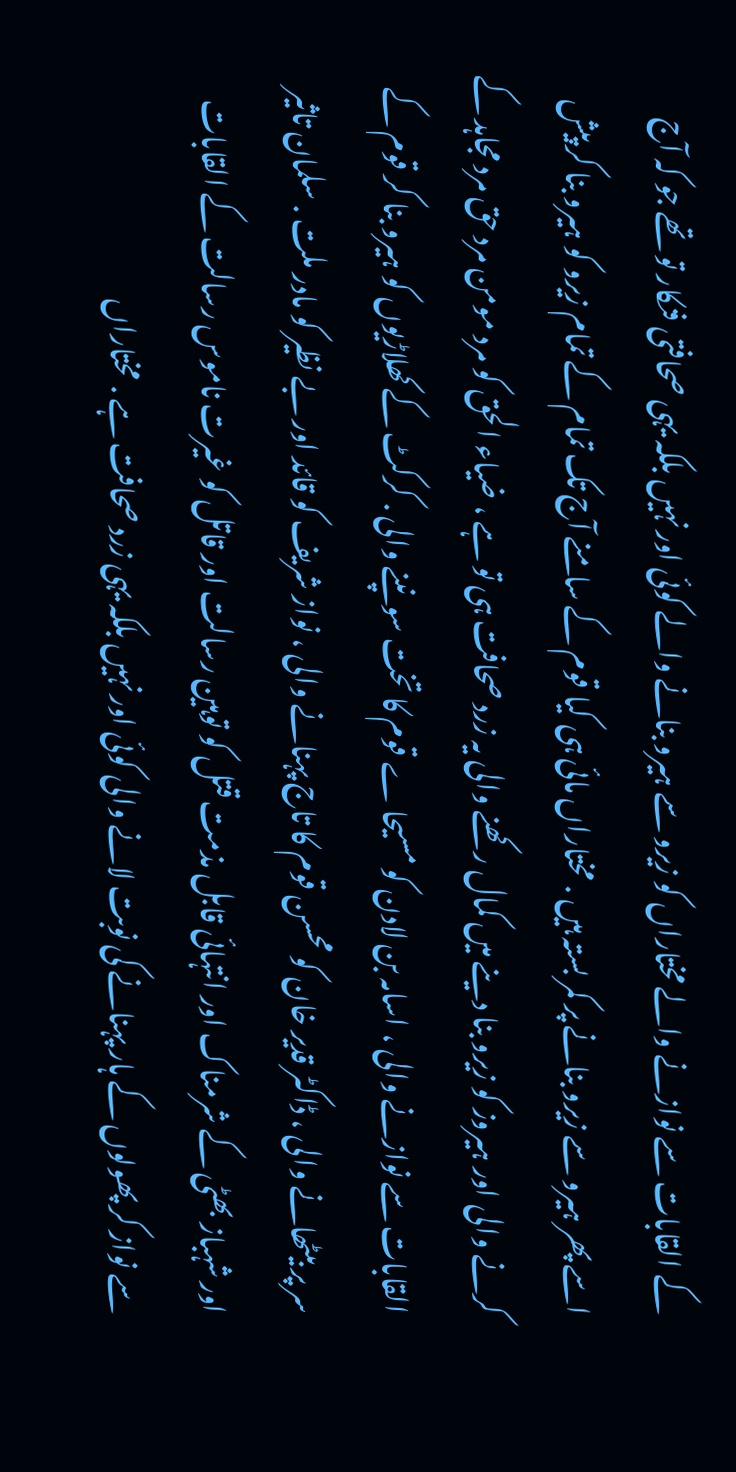کے القابات سے نوازنے والے مختاراں کو زیرو سے ہیرو بنانے والے کوئی اور نہیں بلکہ یہی صحافتی فنکار تو تھے جو کہ آج اسے پھر ہیرو سے زیرو بنانے پر کمر بستہ ہیں . مختاراں مائی ہی کیا قوم کے سامنے آج تک تمام کے تمام زیرو کو ہیرو بنا کر پیش کرنے والی اور ہیروز کو زیرو بنا دینے میں کمال رکھنے والی یہ زرد صحافت ہی تو ہے ، ضیاء الحق کو مرد مومن مرد حق مرد مجاہد کے القابات سے نوازنے والی ، اسامہ بن لادن کو مسیحا ے قوم کا تخت سونپنے والی . کرکٹ کے کھلاڑیوں کو ہیرو بنا کر قوم کے سر پر بیٹھانے والی ، ڈاکٹر قدیر خان کو محسن قوم کا تاج پہنانے والی ، نواز شریف کو قائد اور بے نظیر کو مادر ملت . سلمان تاثیر اور شہباز بھٹی کے شرمناک اور انتہائی قابل مذمت قتل کو توہین رسالت اور قاتل کو غیرت ناموس رسالت کے القابات سے نواز کر پھولوں کے ہار پہنانے کی نوبت لانے والی کوئی اور نہیں بلکہ یہی زرد صحافت ہے . مختاراں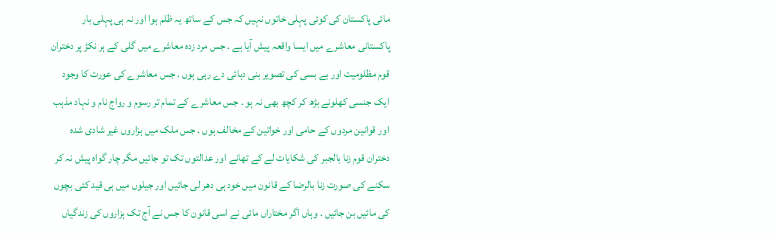مائی پاکستان کی کوئی پہلی خاتوں نہیں کہ جس کے ساتھ یہ ظلم ہوا اور نہ ہی پہلی بار پاکستانی معاشرے میں ایسا واقعہ پیش آیا ہے . جس مرد زدہ معاشرے میں گلی کے ہر نکڑ پر دختران قوم مظلومیت اور بے بسی کی تصویر بنی دہائی دے رہی ہوں . جس معاشرے کی عورت کا وجود ایک جنسی کھلونے بڑھ کر کچھ بھی نہ ہو . جس معاشرے کے تمام تر رسوم و رواج نام و نہاد مذہب اور قوانین مردوں کے حامی اور خواتین کے مخالف ہوں . جس ملک میں ہزاروں غیر شادی شدہ دختران قوم زنا بالجبر کی شکایات لے کے تھانے اور عدالتوں تک تو جائیں مگر چار گواہ پیش نہ کر سکنے کی صورت زنا بالرضا کے قانون میں خود ہی دھر لی جائیں اور جیلوں میں ہی قید کئی بچوں کی مائیں بن جائیں . وہاں اگر مختاراں مائی نے اسی قانون کا جس نے آج تک ہزاروں کی زندگیاں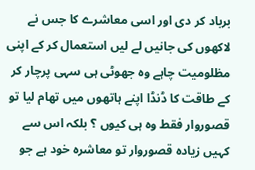برباد کر دی اور اسی معاشرے کا جس نے لاکھوں کی جانیں لے لیں استعمال کر کے اپنی مظلومیت چاہے وہ جھوٹی ہی سہی پرچار کر کے طاقت کا ڈنڈا اپنے ہاتھوں میں تھام لیا تو قصوروار فقط وہ ہی کیوں ؟ بلکہ اس سے کہیں زیادہ قصوروار تو معاشرہ خود ہے جو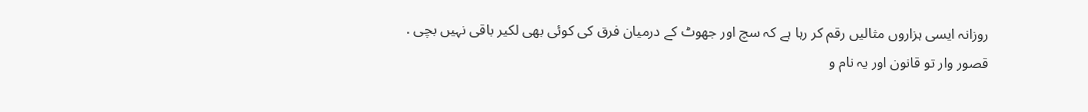روزانہ ایسی ہزاروں مثالیں رقم کر رہا ہے کہ سچ اور جھوٹ کے درمیان فرق کی کوئی بھی لکیر باقی نہیں بچی . قصور وار تو قانون اور یہ نام و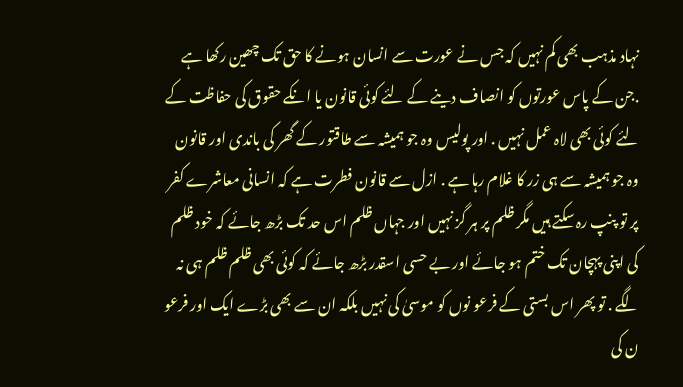نہاد مذہب بھی کم نہیں کہ جس نے عورت سے انسان ہونے کا حق تک چھین رکھا ہے .جن کے پاس عورتوں کو انصاف دینے کے لئے کوئی قانون یا انکے حقوق کی حفاظت کے لئے کوئی بھی لاہ عمل نہیں . اور پولیس وہ جو ہمیشہ سے طاقتور کے گھر کی باندی اور قانون وہ جو ہمیشہ سے ہی زر کا غلام رہا ہے . ازل سے قانون فطرت ہے کہ انسانی معاشرے کفر پر تو پنپ رہ سکتے ہیں مگر ظلم پر ہر گز نہیں اور جہاں ظلم اس حد تک بڑھ جائے کہ خود ظلم کی اپنی پہچان تک ختم ہو جائے اور بے حسی اسقدر بڑھ جائے کہ کوئی بھی ظلم ظلم ہی نہ لگے . تو پھر اس بستی کے فرعو نوں کو موسیٰ کی نہیں بلکہ ان سے بھی بڑے ایک اور فرعو ن کی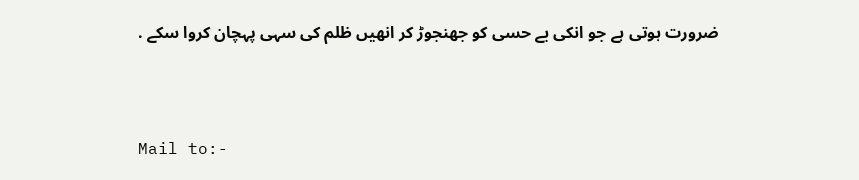ضرورت ہوتی ہے جو انکی بے حسی کو جھنجوڑ کر انھیں ظلم کی سہی پہچان کروا سکے .



Mail to:-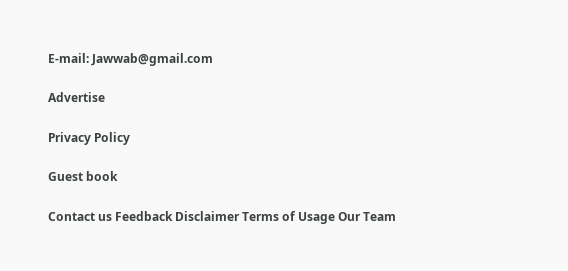E-mail: Jawwab@gmail.com

Advertise

Privacy Policy

Guest book

Contact us Feedback Disclaimer Terms of Usage Our Team